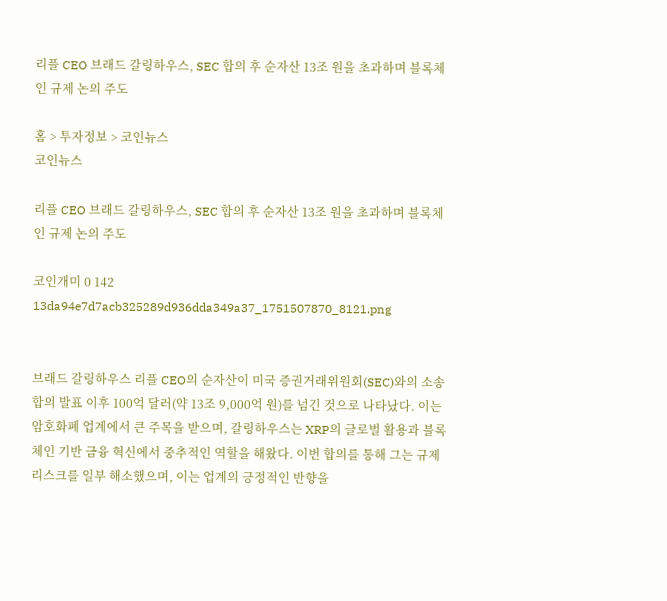리플 CEO 브래드 갈링하우스, SEC 합의 후 순자산 13조 원을 초과하며 블록체인 규제 논의 주도

홈 > 투자정보 > 코인뉴스
코인뉴스

리플 CEO 브래드 갈링하우스, SEC 합의 후 순자산 13조 원을 초과하며 블록체인 규제 논의 주도

코인개미 0 142
13da94e7d7acb325289d936dda349a37_1751507870_8121.png


브래드 갈링하우스 리플 CEO의 순자산이 미국 증권거래위원회(SEC)와의 소송 합의 발표 이후 100억 달러(약 13조 9,000억 원)를 넘긴 것으로 나타났다. 이는 암호화폐 업계에서 큰 주목을 받으며, 갈링하우스는 XRP의 글로벌 활용과 블록체인 기반 금융 혁신에서 중추적인 역할을 해왔다. 이번 합의를 통해 그는 규제 리스크를 일부 해소했으며, 이는 업계의 긍정적인 반향을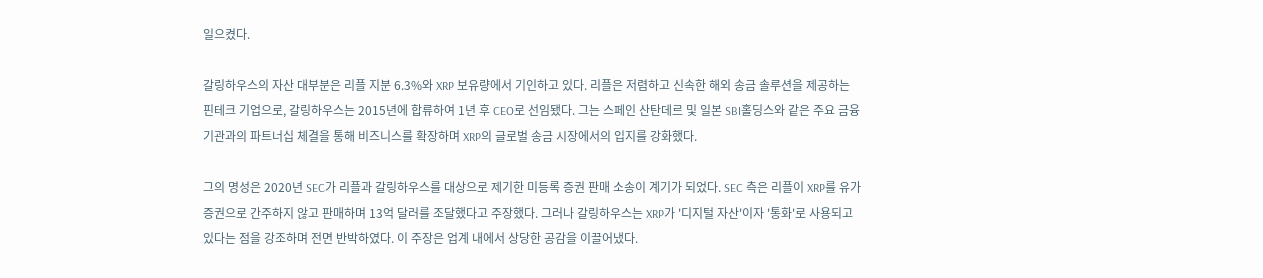일으켰다.

갈링하우스의 자산 대부분은 리플 지분 6.3%와 XRP 보유량에서 기인하고 있다. 리플은 저렴하고 신속한 해외 송금 솔루션을 제공하는 핀테크 기업으로, 갈링하우스는 2015년에 합류하여 1년 후 CEO로 선임됐다. 그는 스페인 산탄데르 및 일본 SBI홀딩스와 같은 주요 금융 기관과의 파트너십 체결을 통해 비즈니스를 확장하며 XRP의 글로벌 송금 시장에서의 입지를 강화했다.

그의 명성은 2020년 SEC가 리플과 갈링하우스를 대상으로 제기한 미등록 증권 판매 소송이 계기가 되었다. SEC 측은 리플이 XRP를 유가증권으로 간주하지 않고 판매하며 13억 달러를 조달했다고 주장했다. 그러나 갈링하우스는 XRP가 '디지털 자산'이자 '통화'로 사용되고 있다는 점을 강조하며 전면 반박하였다. 이 주장은 업계 내에서 상당한 공감을 이끌어냈다.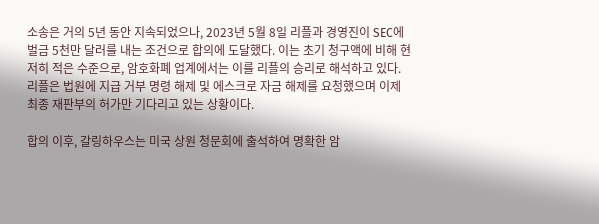소송은 거의 5년 동안 지속되었으나, 2023년 5월 8일 리플과 경영진이 SEC에 벌금 5천만 달러를 내는 조건으로 합의에 도달했다. 이는 초기 청구액에 비해 현저히 적은 수준으로, 암호화폐 업계에서는 이를 리플의 승리로 해석하고 있다. 리플은 법원에 지급 거부 명령 해제 및 에스크로 자금 해제를 요청했으며 이제 최종 재판부의 허가만 기다리고 있는 상황이다.

합의 이후, 갈링하우스는 미국 상원 청문회에 출석하여 명확한 암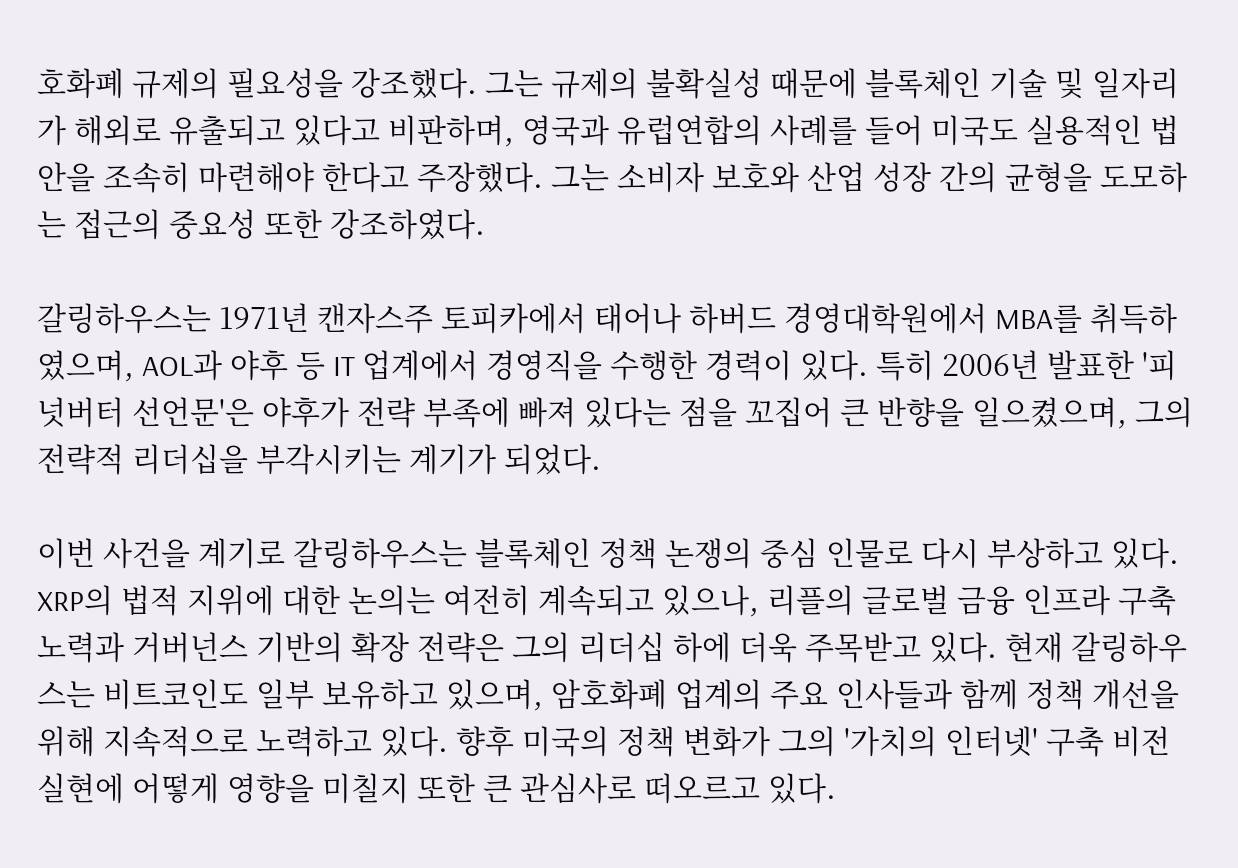호화폐 규제의 필요성을 강조했다. 그는 규제의 불확실성 때문에 블록체인 기술 및 일자리가 해외로 유출되고 있다고 비판하며, 영국과 유럽연합의 사례를 들어 미국도 실용적인 법안을 조속히 마련해야 한다고 주장했다. 그는 소비자 보호와 산업 성장 간의 균형을 도모하는 접근의 중요성 또한 강조하였다.

갈링하우스는 1971년 캔자스주 토피카에서 태어나 하버드 경영대학원에서 MBA를 취득하였으며, AOL과 야후 등 IT 업계에서 경영직을 수행한 경력이 있다. 특히 2006년 발표한 '피넛버터 선언문'은 야후가 전략 부족에 빠져 있다는 점을 꼬집어 큰 반향을 일으켰으며, 그의 전략적 리더십을 부각시키는 계기가 되었다.

이번 사건을 계기로 갈링하우스는 블록체인 정책 논쟁의 중심 인물로 다시 부상하고 있다. XRP의 법적 지위에 대한 논의는 여전히 계속되고 있으나, 리플의 글로벌 금융 인프라 구축 노력과 거버넌스 기반의 확장 전략은 그의 리더십 하에 더욱 주목받고 있다. 현재 갈링하우스는 비트코인도 일부 보유하고 있으며, 암호화폐 업계의 주요 인사들과 함께 정책 개선을 위해 지속적으로 노력하고 있다. 향후 미국의 정책 변화가 그의 '가치의 인터넷' 구축 비전 실현에 어떻게 영향을 미칠지 또한 큰 관심사로 떠오르고 있다.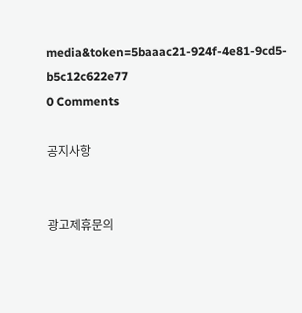media&token=5baaac21-924f-4e81-9cd5-b5c12c622e77
0 Comments

공지사항


광고제휴문의